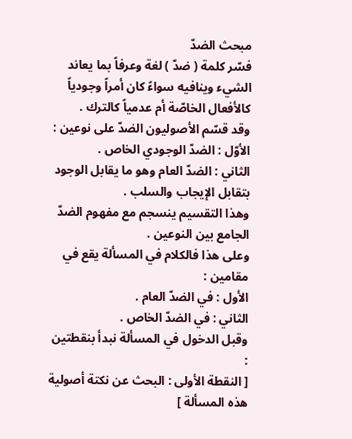مبحث الضدّ
فسّر كلمة ( ضدّ ) لغة وعرفاً بما يعاند الشيء وينافيه سواءً كان أمراً وجودياً كالأفعال الخاصّة أم عدمياً كالترك .
وقد قسّم الأصوليون الضدّ على نوعين :
الأوّل : الضدّ الوجودي الخاص .
الثاني : الضدّ العام وهو ما يقابل الوجود بتقابل الإيجاب والسلب .
وهذا التقسيم ينسجم مع مفهوم الضدّ الجامع بين النوعين .
وعلى هذا فالكلام في المسألة يقع في مقامين :
الأول : في الضدّ العام .
الثاني : في الضدّ الخاص .
وقبل الدخول في المسألة نبدأ بنقطتين :
[ النقطة الأولى : البحث عن نكتة أصولية هذه المسألة ]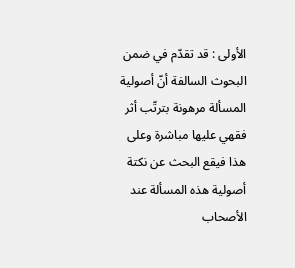الأولى : قد تقدّم في ضمن البحوث السالفة أنّ أصولية المسألة مرهونة بترتّب أثر فقهي عليها مباشرة وعلى هذا فيقع البحث عن نكتة أصولية هذه المسألة عند الأصحاب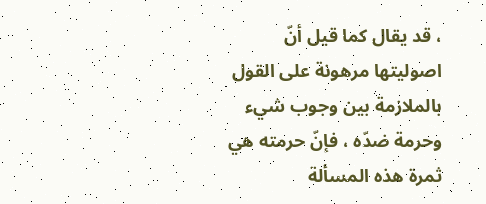، قد يقال كما قيل أنّ اصوليتها مرهونة على القول بالملازمة بين وجوب شيء وحرمة ضدّه ، فإنّ حرمته هي ثمرة هذه المسألة